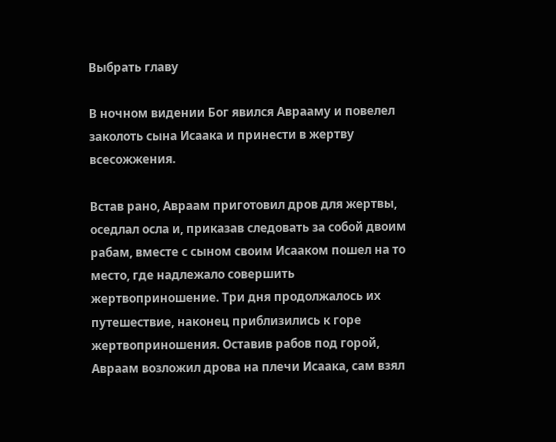Выбрать главу

В ночном видении Бог явился Аврааму и повелел заколоть сына Исаака и принести в жертву всесожжения.

Встав рано, Авраам приготовил дров для жертвы, оседлал осла и, приказав следовать за собой двоим рабам, вместе с сыном своим Исааком пошел на то место, где надлежало совершить жертвоприношение. Три дня продолжалось их путешествие, наконец приблизились к горе жертвоприношения. Оставив рабов под горой, Авраам возложил дрова на плечи Исаака, сам взял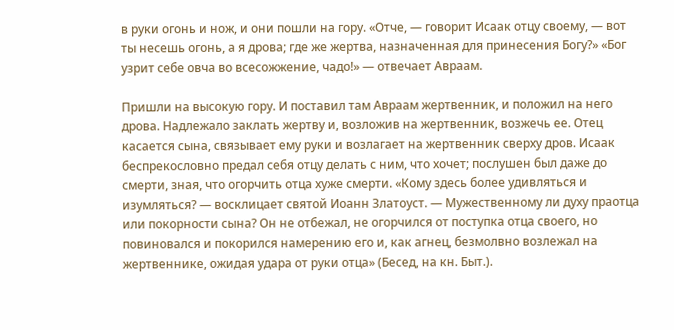в руки огонь и нож, и они пошли на гору. «Отче, — говорит Исаак отцу своему, — вот ты несешь огонь, а я дрова; где же жертва, назначенная для принесения Богу?» «Бог узрит себе овча во всесожжение, чадо!» — отвечает Авраам.

Пришли на высокую гору. И поставил там Авраам жертвенник, и положил на него дрова. Надлежало заклать жертву и, возложив на жертвенник, возжечь ее. Отец касается сына, связывает ему руки и возлагает на жертвенник сверху дров. Исаак беспрекословно предал себя отцу делать с ним, что хочет; послушен был даже до смерти, зная, что огорчить отца хуже смерти. «Кому здесь более удивляться и изумляться? — восклицает святой Иоанн Златоуст. — Мужественному ли духу праотца или покорности сына? Он не отбежал, не огорчился от поступка отца своего, но повиновался и покорился намерению его и, как агнец, безмолвно возлежал на жертвеннике, ожидая удара от руки отца» (Бесед, на кн. Быт.).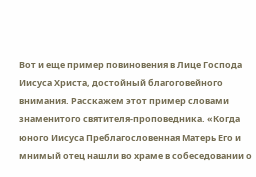Вот и еще пример повиновения в Лице Господа Иисуса Христа, достойный благоговейного внимания. Расскажем этот пример словами знаменитого святителя-проповедника. «Когда юного Иисуса Преблагословенная Матерь Его и мнимый отец нашли во храме в собеседовании о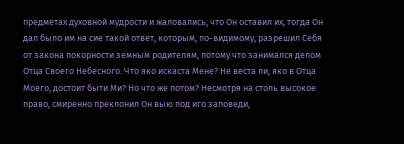предметах духовной мудрости и жаловались, что Он оставил их, тогда Он дал было им на сие такой ответ, которым, по-видимому, разрешил Себя от закона покорности земным родителям, потому что занимался делом Отца Своего Небесного. Что яко искаста Мене? Не веста ли, яко в Отца Моего, достоит быти Ми? Но что же потом? Несмотря на столь высокое право, смиренно преклонил Он выю под иго заповеди,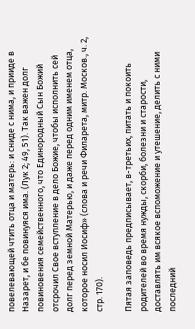повелевающей чтить отца и матерь: и сниде с нима, и прииде в Назарет, и бе повинуяся има. (Лук 2; 49, 51). Так важен долг повиновения семейственного, что Единородный Сын Божий отсрочил Свое вступление в дело Божие, чтобы исполнить сей долг перед земной Матерью, и даже перед одним именем отца, которое носил Иосиф» (слова и речи Филарета, митр. Москов., ч. 2, стр. 170).

Пятая заповедь предписывает, в-третьих, питать и покоить родителей во время нужды, скорби, болезни и старости, доставлять им всякое вспоможение и утешение, делить с ними последний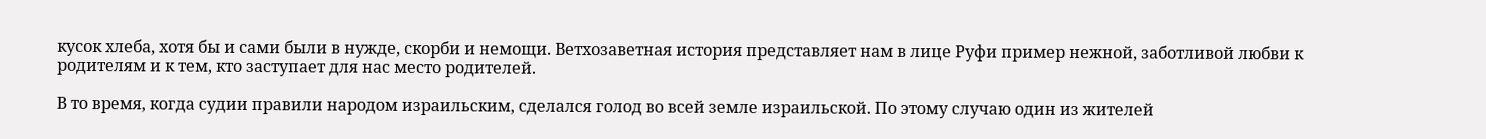кусок хлеба, хотя бы и сами были в нужде, скорби и немощи. Ветхозаветная история представляет нам в лице Руфи пример нежной, заботливой любви к родителям и к тем, кто заступает для нас место родителей.

В то время, когда судии правили народом израильским, сделался голод во всей земле израильской. По этому случаю один из жителей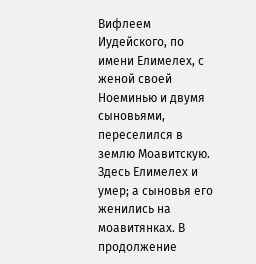Вифлеем Иудейского, по имени Елимелех, с женой своей Ноеминью и двумя сыновьями, переселился в землю Моавитскую. Здесь Елимелех и умер; а сыновья его женились на моавитянках. В продолжение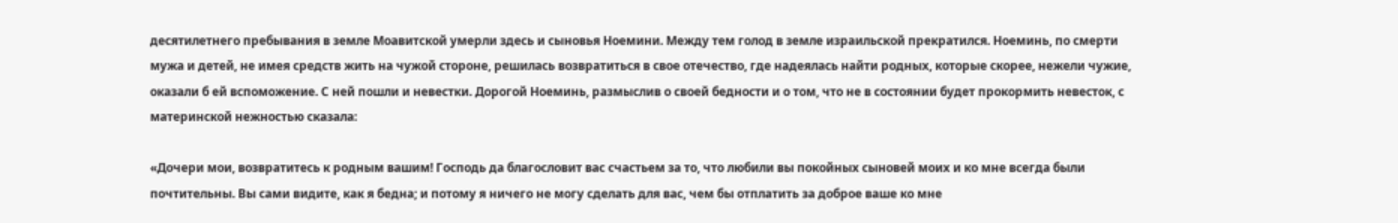десятилетнего пребывания в земле Моавитской умерли здесь и сыновья Ноемини. Между тем голод в земле израильской прекратился. Ноеминь, по смерти мужа и детей, не имея средств жить на чужой стороне, решилась возвратиться в свое отечество, где надеялась найти родных, которые скорее, нежели чужие, оказали б ей вспоможение. С ней пошли и невестки. Дорогой Ноеминь, размыслив о своей бедности и о том, что не в состоянии будет прокормить невесток, с материнской нежностью сказала:

«Дочери мои, возвратитесь к родным вашим! Господь да благословит вас счастьем за то, что любили вы покойных сыновей моих и ко мне всегда были почтительны. Вы сами видите, как я бедна; и потому я ничего не могу сделать для вас, чем бы отплатить за доброе ваше ко мне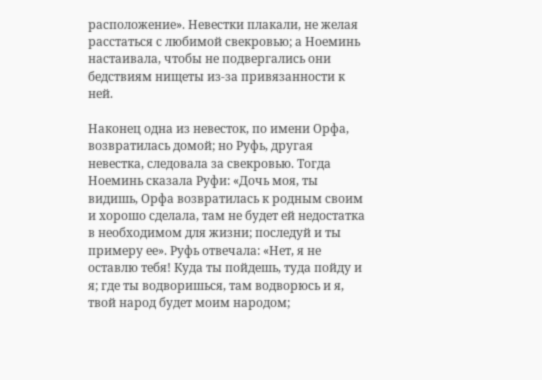расположение». Невестки плакали, не желая расстаться с любимой свекровью; а Ноеминь настаивала, чтобы не подвергались они бедствиям нищеты из-за привязанности к ней.

Наконец одна из невесток, по имени Орфа, возвратилась домой; но Руфь, другая невестка, следовала за свекровью. Тогда Ноеминь сказала Руфи: «Дочь моя, ты видишь, Орфа возвратилась к родным своим и хорошо сделала, там не будет ей недостатка в необходимом для жизни; последуй и ты примеру ее». Руфь отвечала: «Нет, я не оставлю тебя! Куда ты пойдешь, туда пойду и я; где ты водворишься, там водворюсь и я, твой народ будет моим народом;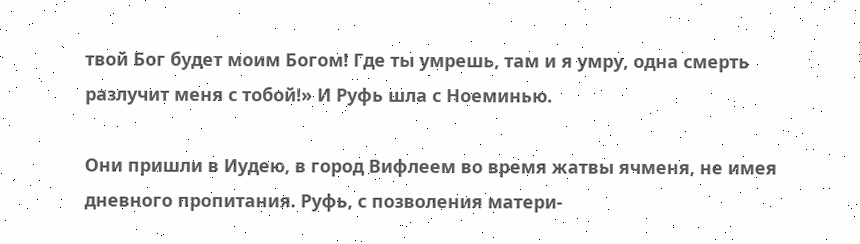твой Бог будет моим Богом! Где ты умрешь, там и я умру, одна смерть разлучит меня с тобой!» И Руфь шла с Ноеминью.

Они пришли в Иудею, в город Вифлеем во время жатвы ячменя, не имея дневного пропитания. Руфь, с позволения матери-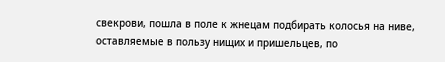свекрови, пошла в поле к жнецам подбирать колосья на ниве, оставляемые в пользу нищих и пришельцев, по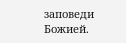заповеди Божией.